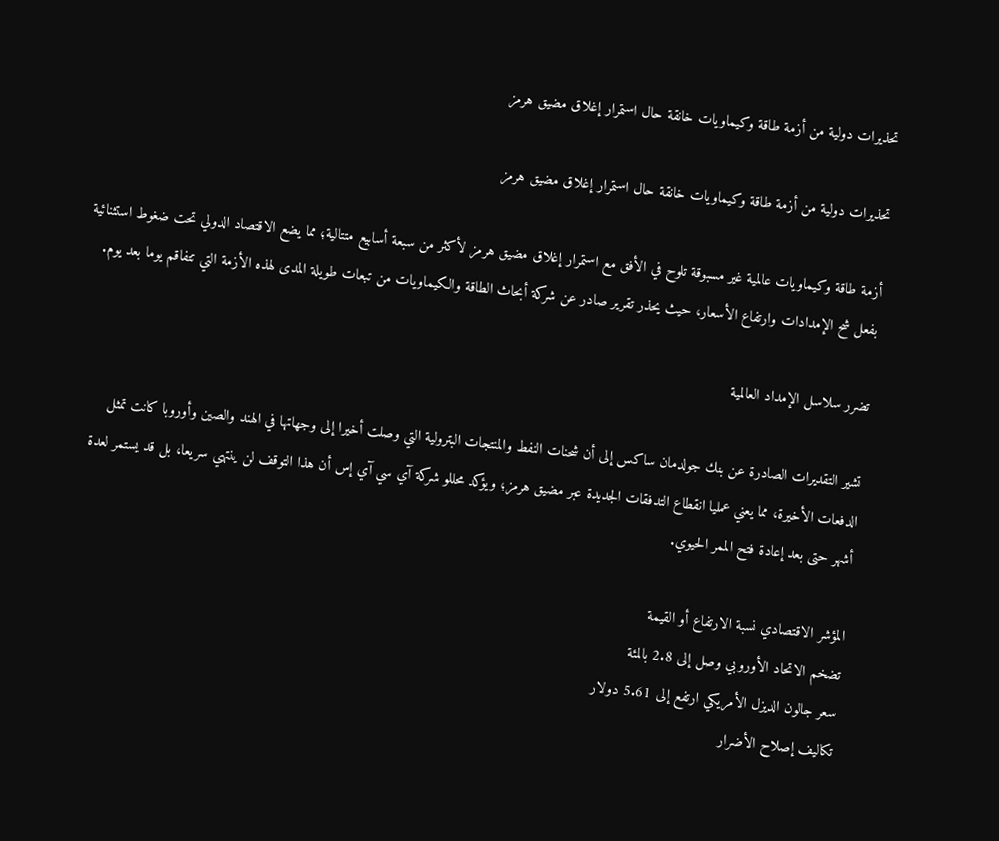تحذيرات دولية من أزمة طاقة وكيماويات خانقة حال استمرار إغلاق مضيق هرمز

تحذيرات دولية من أزمة طاقة وكيماويات خانقة حال استمرار إغلاق مضيق هرمز

أزمة طاقة وكيماويات عالمية غير مسبوقة تلوح في الأفق مع استمرار إغلاق مضيق هرمز لأكثر من سبعة أسابيع متتالية؛ مما يضع الاقتصاد الدولي تحت ضغوط استثنائية بفعل شح الإمدادات وارتفاع الأسعار، حيث يحذر تقرير صادر عن شركة أبحاث الطاقة والكيماويات من تبعات طويلة المدى لهذه الأزمة التي تتفاقم يوما بعد يوم.

تضرر سلاسل الإمداد العالمية

تشير التقديرات الصادرة عن بنك جولدمان ساكس إلى أن شحنات النفط والمنتجات البترولية التي وصلت أخيرا إلى وجهاتها في الهند والصين وأوروبا كانت تمثل الدفعات الأخيرة، مما يعني عمليا انقطاع التدفقات الجديدة عبر مضيق هرمز؛ ويؤكد محللو شركة آي سي آي إس أن هذا التوقف لن ينتهي سريعا، بل قد يستمر لعدة أشهر حتى بعد إعادة فتح الممر الحيوي.

المؤشر الاقتصادي نسبة الارتفاع أو القيمة
تضخم الاتحاد الأوروبي وصل إلى 2.8 بالمئة
سعر جالون الديزل الأمريكي ارتفع إلى 5.61 دولار
تكاليف إصلاح الأضرار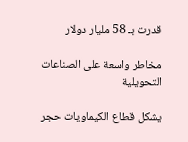قدرت بـ 58 مليار دولار

مخاطر واسعة على الصناعات التحويلية

يشكل قطاع الكيماويات حجر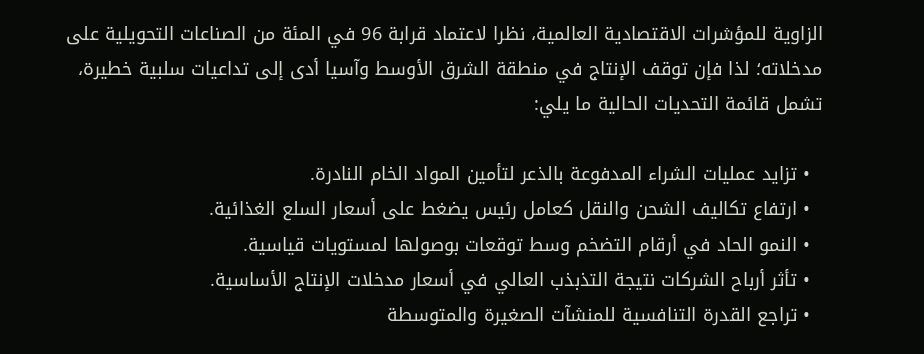الزاوية للمؤشرات الاقتصادية العالمية، نظرا لاعتماد قرابة 96 في المئة من الصناعات التحويلية على مدخلاته؛ لذا فإن توقف الإنتاج في منطقة الشرق الأوسط وآسيا أدى إلى تداعيات سلبية خطيرة، تشمل قائمة التحديات الحالية ما يلي:

  • تزايد عمليات الشراء المدفوعة بالذعر لتأمين المواد الخام النادرة.
  • ارتفاع تكاليف الشحن والنقل كعامل رئيس يضغط على أسعار السلع الغذائية.
  • النمو الحاد في أرقام التضخم وسط توقعات بوصولها لمستويات قياسية.
  • تأثر أرباح الشركات نتيجة التذبذب العالي في أسعار مدخلات الإنتاج الأساسية.
  • تراجع القدرة التنافسية للمنشآت الصغيرة والمتوسطة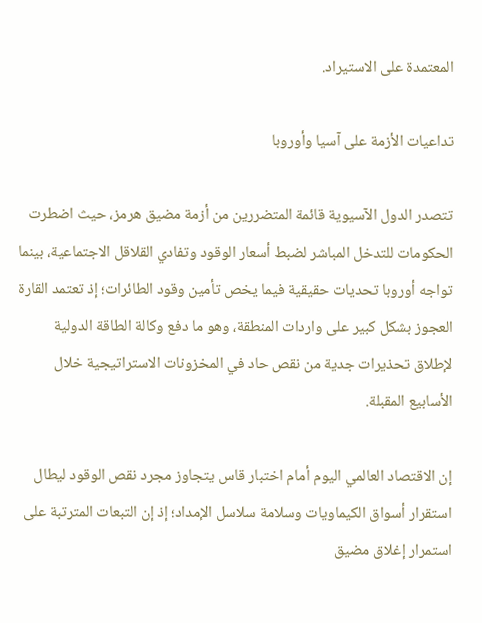المعتمدة على الاستيراد.

تداعيات الأزمة على آسيا وأوروبا

تتصدر الدول الآسيوية قائمة المتضررين من أزمة مضيق هرمز، حيث اضطرت الحكومات للتدخل المباشر لضبط أسعار الوقود وتفادي القلاقل الاجتماعية، بينما تواجه أوروبا تحديات حقيقية فيما يخص تأمين وقود الطائرات؛ إذ تعتمد القارة العجوز بشكل كبير على واردات المنطقة، وهو ما دفع وكالة الطاقة الدولية لإطلاق تحذيرات جدية من نقص حاد في المخزونات الاستراتيجية خلال الأسابيع المقبلة.

إن الاقتصاد العالمي اليوم أمام اختبار قاس يتجاوز مجرد نقص الوقود ليطال استقرار أسواق الكيماويات وسلامة سلاسل الإمداد؛ إذ إن التبعات المترتبة على استمرار إغلاق مضيق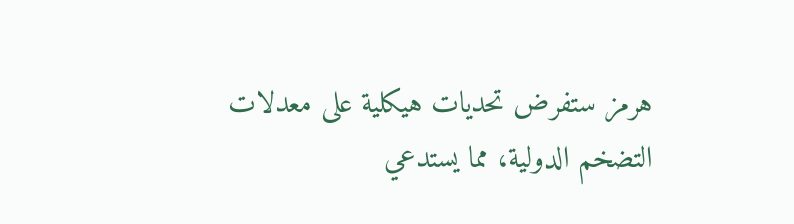هرمز ستفرض تحديات هيكلية على معدلات التضخم الدولية، مما يستدعي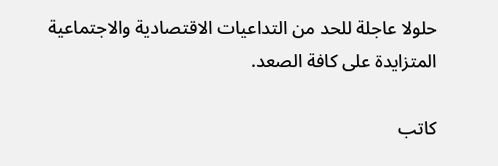حلولا عاجلة للحد من التداعيات الاقتصادية والاجتماعية المتزايدة على كافة الصعد.

كاتب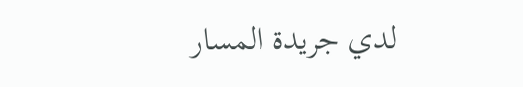لدي جريدة المسار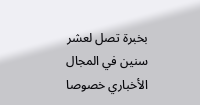بخبرة تصل لعشر سنين في المجال الأخباري خصوصا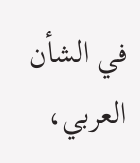في الشأن العربي،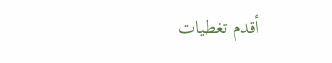أقدم تغطيات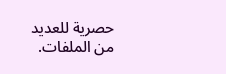حصرية للعديد من الملفات.